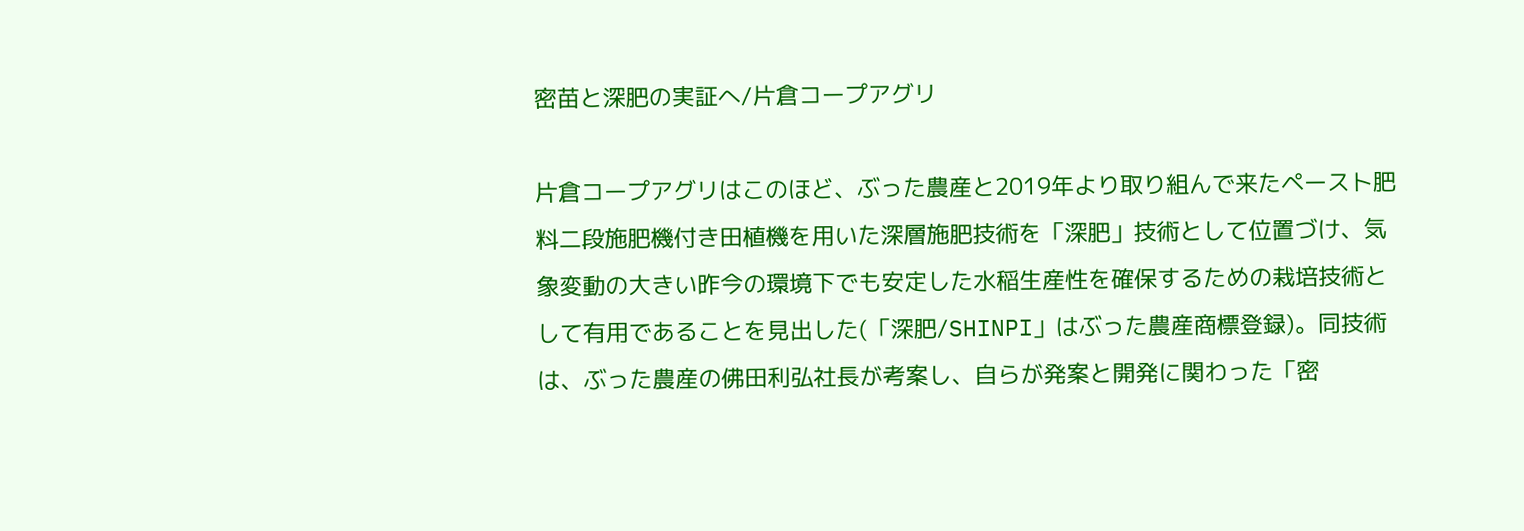密苗と深肥の実証へ/片倉コープアグリ

片倉コープアグリはこのほど、ぶった農産と2019年より取り組んで来たペースト肥料二段施肥機付き田植機を用いた深層施肥技術を「深肥」技術として位置づけ、気象変動の大きい昨今の環境下でも安定した水稲生産性を確保するための栽培技術として有用であることを見出した(「深肥/SHINPI」はぶった農産商標登録)。同技術は、ぶった農産の佛田利弘社長が考案し、自らが発案と開発に関わった「密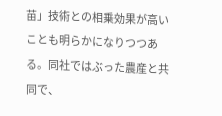苗」技術との相乗効果が高いことも明らかになりつつある。同社ではぶった農産と共同で、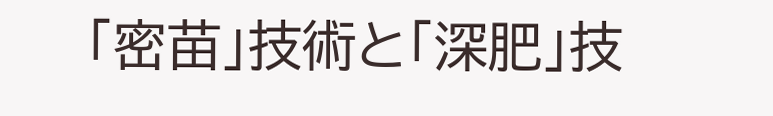「密苗」技術と「深肥」技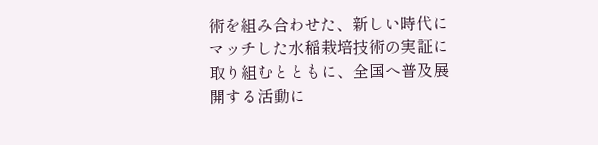術を組み合わせた、新しい時代にマッチした水稲栽培技術の実証に取り組むとともに、全国へ普及展開する活動に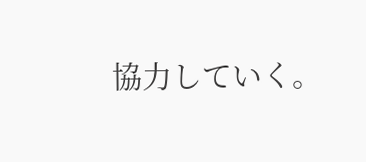協力していく。